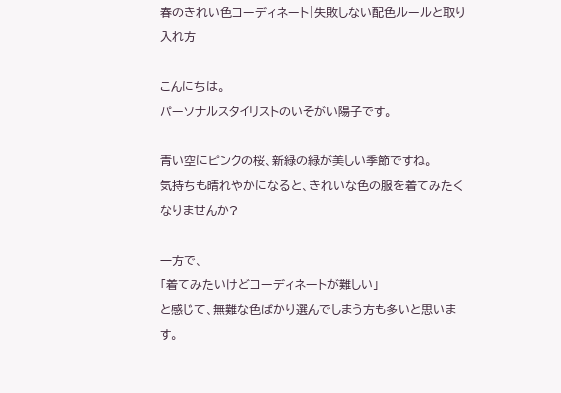春のきれい色コーディネート|失敗しない配色ルールと取り入れ方

こんにちは。
パーソナルスタイリストのいそがい陽子です。

青い空にピンクの桜、新緑の緑が美しい季節ですね。
気持ちも晴れやかになると、きれいな色の服を着てみたくなりませんか?

一方で、
「着てみたいけどコーディネートが難しい」
と感じて、無難な色ばかり選んでしまう方も多いと思います。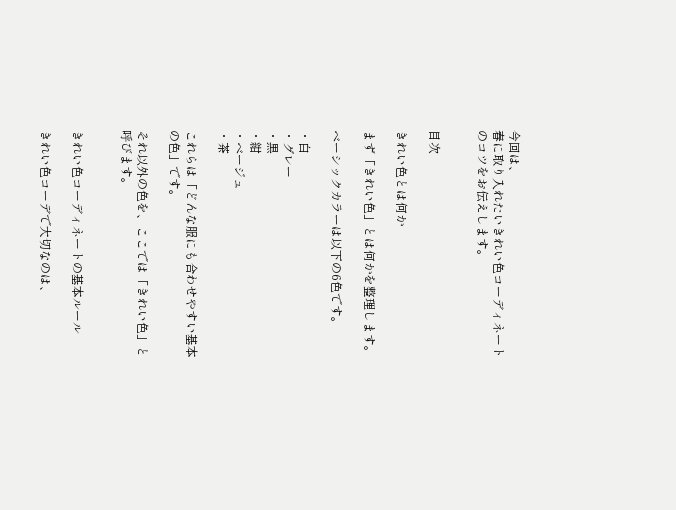今回は、
春に取り入れたいきれい色コーディネートのコツをお伝えします。


目次

きれい色とは何か

まず「きれい色」とは何かを整理します。

ベーシックカラーは以下の6色です。

・白
・グレー
・黒
・紺
・ベージュ
・茶

これらは「どんな服にも合わせやすい基本の色」です。

それ以外の色を、ここでは「きれい色」と呼びます。


きれい色コーディネートの基本ルール

きれい色コーデで大切なのは、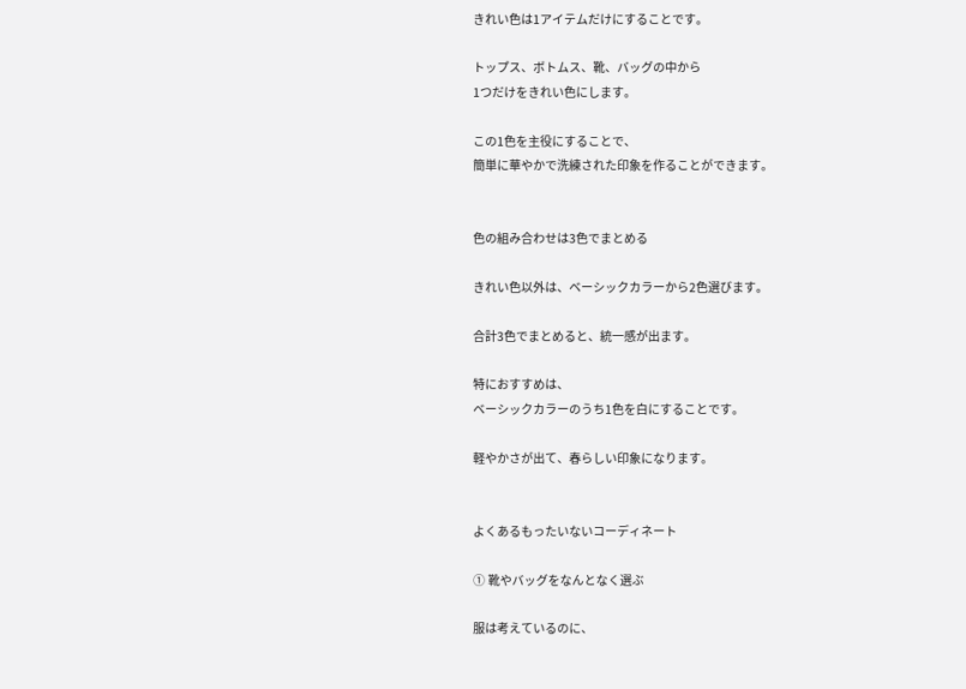きれい色は1アイテムだけにすることです。

トップス、ボトムス、靴、バッグの中から
1つだけをきれい色にします。

この1色を主役にすることで、
簡単に華やかで洗練された印象を作ることができます。


色の組み合わせは3色でまとめる

きれい色以外は、ベーシックカラーから2色選びます。

合計3色でまとめると、統一感が出ます。

特におすすめは、
ベーシックカラーのうち1色を白にすることです。

軽やかさが出て、春らしい印象になります。


よくあるもったいないコーディネート

① 靴やバッグをなんとなく選ぶ

服は考えているのに、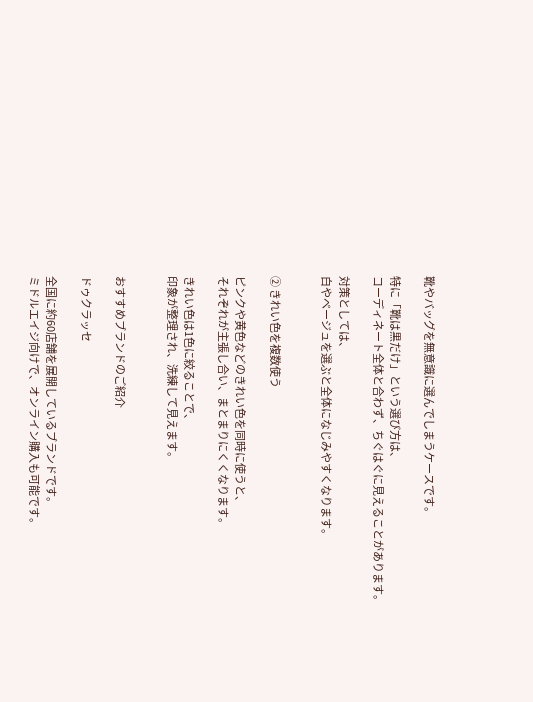靴やバッグを無意識に選んでしまうケースです。

特に「靴は黒だけ」という選び方は、
コーディネート全体と合わず、ちぐはぐに見えることがあります。

対策としては、
白やベージュを選ぶと全体になじみやすくなります。


② きれい色を複数使う

ピンクや黄色などのきれい色を同時に使うと、
それぞれが主張し合い、まとまりにくくなります。

きれい色は1色に絞ることで、
印象が整理され、洗練して見えます。


おすすめブランドのご紹介

ドゥクラッセ

全国に約60店舗を展開しているブランドです。
ミドルエイジ向けで、オンライン購入も可能です。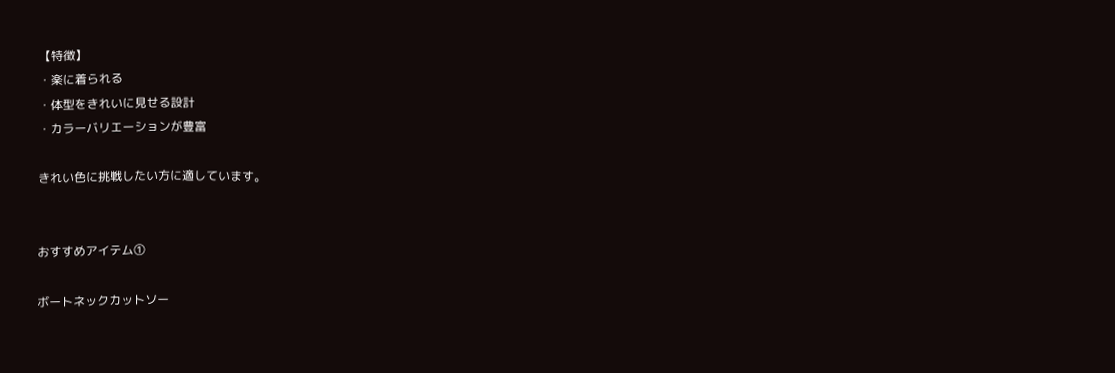【特徴】
・楽に着られる
・体型をきれいに見せる設計
・カラーバリエーションが豊富

きれい色に挑戦したい方に適しています。


おすすめアイテム①

ボートネックカットソー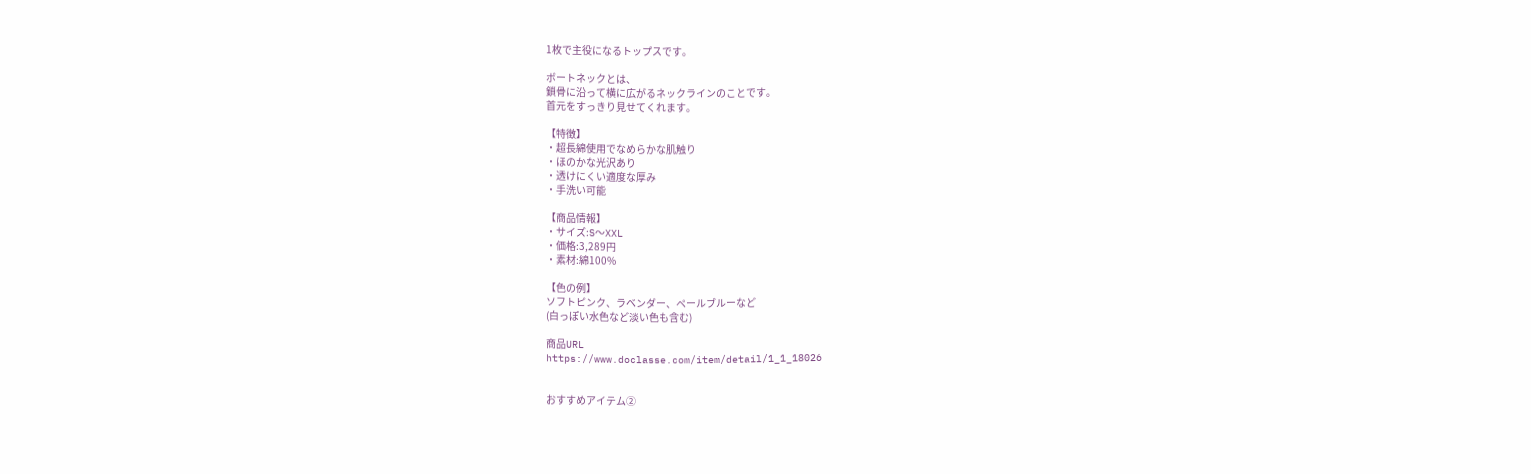1枚で主役になるトップスです。

ボートネックとは、
鎖骨に沿って横に広がるネックラインのことです。
首元をすっきり見せてくれます。

【特徴】
・超長綿使用でなめらかな肌触り
・ほのかな光沢あり
・透けにくい適度な厚み
・手洗い可能

【商品情報】
・サイズ:S〜XXL
・価格:3,289円
・素材:綿100%

【色の例】
ソフトピンク、ラベンダー、ペールブルーなど
(白っぽい水色など淡い色も含む)

商品URL
https://www.doclasse.com/item/detail/1_1_18026


おすすめアイテム②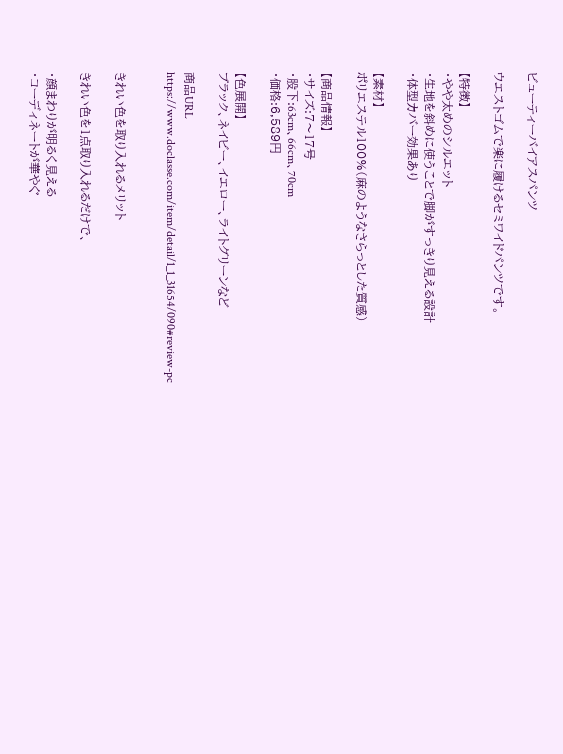ビューティーバイアスパンツ

ウエストゴムで楽に履けるセミワイドパンツです。

【特徴】
・やや太めのシルエット
・生地を斜めに使うことで脚がすっきり見える設計
・体型カバー効果あり

【素材】
ポリエステル100%(麻のようなさらっとした質感)

【商品情報】
・サイズ:7〜17号
・股下:63cm、66cm、70cm
・価格:6,589円

【色展開】
ブラック、ネイビー、イエロー、ライトグリーンなど

商品URL
https://www.doclasse.com/item/detail/1_1_31654/090#review-pc


きれい色を取り入れるメリット

きれい色を1点取り入れるだけで、

・顔まわりが明るく見える
・コーディネートが華やぐ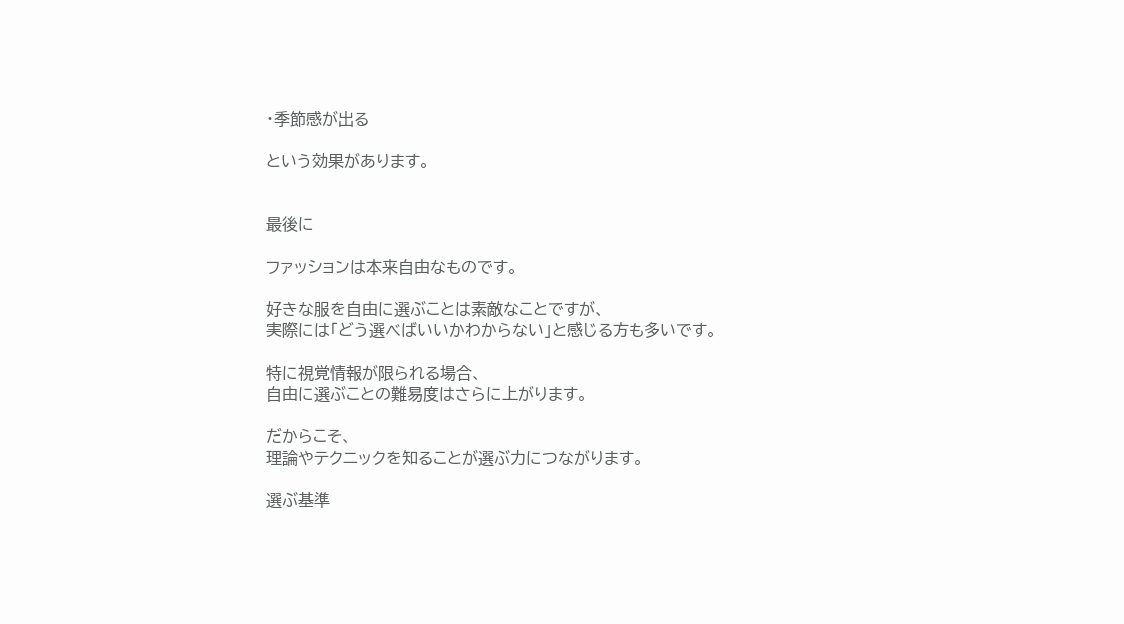・季節感が出る

という効果があります。


最後に

ファッションは本来自由なものです。

好きな服を自由に選ぶことは素敵なことですが、
実際には「どう選べばいいかわからない」と感じる方も多いです。

特に視覚情報が限られる場合、
自由に選ぶことの難易度はさらに上がります。

だからこそ、
理論やテクニックを知ることが選ぶ力につながります。

選ぶ基準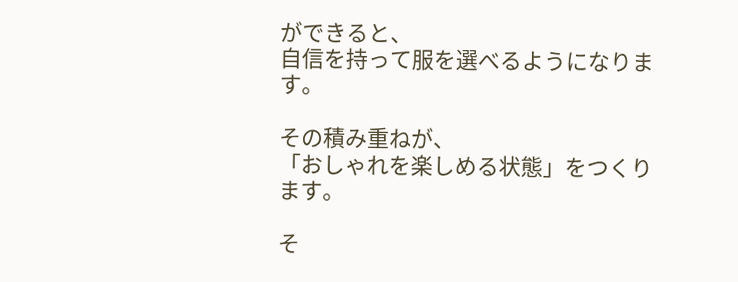ができると、
自信を持って服を選べるようになります。

その積み重ねが、
「おしゃれを楽しめる状態」をつくります。

そ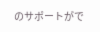のサポートがで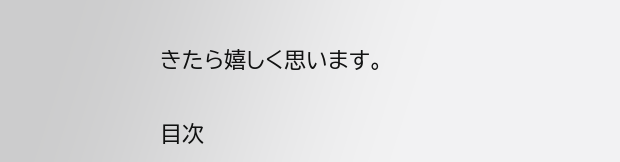きたら嬉しく思います。

目次